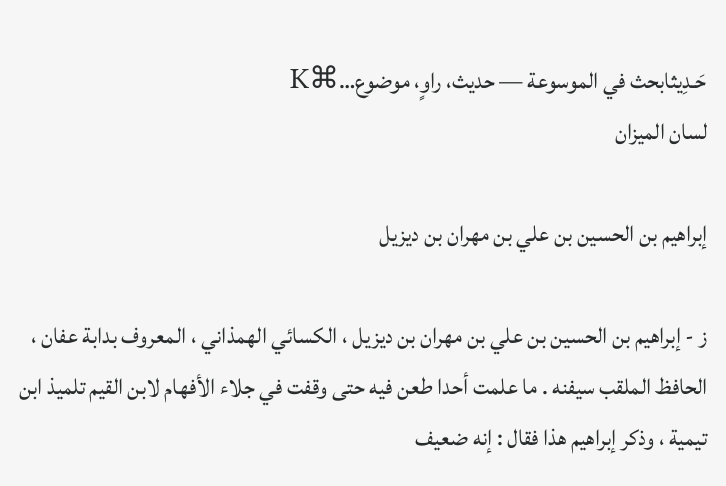حَـدِيثابحث في الموسوعة — حديث، راوٍ، موضوع…⌘K
لسان الميزان

إبراهيم بن الحسين بن علي بن مهران بن ديزيل

ز - إبراهيم بن الحسين بن علي بن مهران بن ديزيل ، الكسائي الهمذاني ، المعروف بدابة عفان ، الحافظ الملقب سيفنه . ما علمت أحدا طعن فيه حتى وقفت في جلاء الأفهام لابن القيم تلميذ ابن تيمية ، وذكر إبراهيم هذا فقال : إنه ضعيف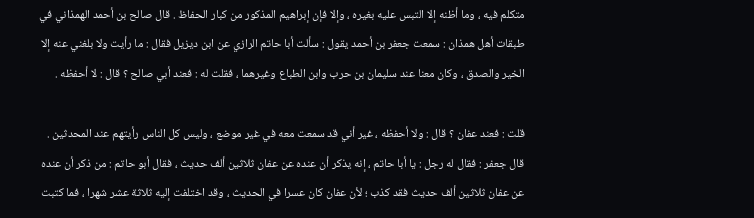متكلم فيه ، وما أظنه إلا التبس عليه بغيره ، وإلا فإن إبراهيم المذكور من كبار الحفاظ . قال صالح بن أحمد الهمذاني في طبقات أهل همذان : سمعت جعفر بن أحمد يقول : سألت أبا حاتم الرازي عن ابن ديزيل فقال : ما رأيت ولا بلغني عنه إلا الخير والصدق ، وكان معنا عند سليمان بن حرب وابن الطباع وغيرهما ، فقلت له : فعند أبي صالح ؟ قال : لا أحفظه .

قلت : فعند عفان ؟ قال : ولا أحفظه ، غير أني قد سمعت معه في غير موضع ، وليس كل الناس رأيتهم عند المحدثين . قال جعفر : فقال له رجل : يا أبا حاتم ، إنه يذكر أن عنده عن عفان ثلاثين ألف حديث ، فقال أبو حاتم : من ذكر أن عنده عن عفان ثلاثين ألف حديث فقد كذب ؛ لأن عفان كان عسرا في الحديث ، وقد اختلفت إليه ثلاثة عشر شهرا ، فما كتبت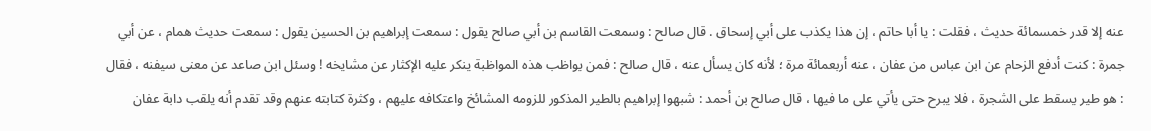عنه إلا قدر خمسمائة حديث ، فقلت : يا أبا حاتم ، إن هذا يكذب على أبي إسحاق . قال صالح : وسمعت القاسم بن أبي صالح يقول : سمعت إبراهيم بن الحسين يقول : سمعت حديث همام ، عن أبي جمرة : كنت أدفع الزحام عن ابن عباس من عفان ، عنه أربعمائة مرة ؛ لأنه كان يسأل عنه ، قال صالح : فمن يواظب هذه المواظبة ينكر عليه الإكثار عن مشايخه ! وسئل ابن صاعد عن معنى سيفنه ، فقال : هو طير يسقط على الشجرة ، فلا يبرح حتى يأتي على ما فيها ، قال صالح بن أحمد : شبهوا إبراهيم بالطير المذكور للزومه المشائخ واعتكافه عليهم ، وكثرة كتابته عنهم وقد تقدم أنه يلقب دابة عفان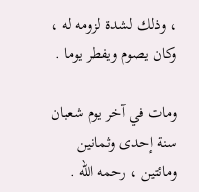، وذلك لشدة لزومه له ، وكان يصوم ويفطر يوما .

ومات في آخر يوم شعبان سنة إحدى وثمانين ومائتين ، رحمه الله .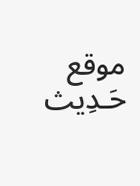موقع حَـدِيث